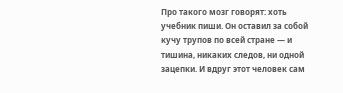Про такого мозг говорят: хоть учебник пиши. Он оставил за собой кучу трупов по всей стране — и тишина, никаких следов, ни одной зацепки. И вдруг этот человек сам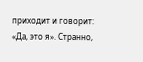приходит и говорит: «Да, это я». Странно,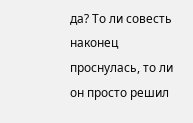да? То ли совесть наконец проснулась, то ли он просто решил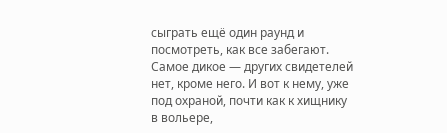сыграть ещё один раунд и посмотреть, как все забегают. Самое дикое — других свидетелей нет, кроме него. И вот к нему, уже под охраной, почти как к хищнику в вольере,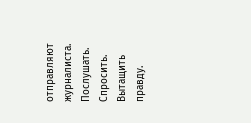отправляют журналиста. Послушать. Спросить. Вытащить правду.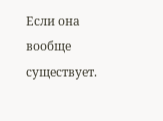Если она вообще существует.